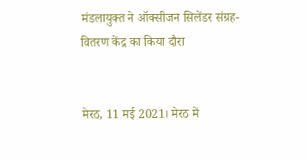मंडलायुक्त ने ऑक्सीजन सिलेंडर संग्रह-वितरण केंद्र का किया दौरा


मेरठ, 11 मई 2021। मेरठ में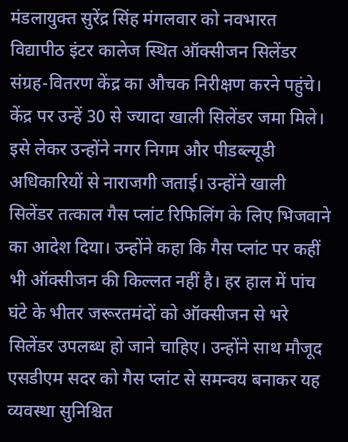मंडलायुक्त सुरेंद्र सिंह मंगलवार को नवभारत विद्यापीठ इंटर कालेज स्थित ऑक्सीजन सिलेंडर संग्रह-वितरण केंद्र का औचक निरीक्षण करने पहुंचे। केंद्र पर उन्हें 30 से ज्यादा खाली सिलेंडर जमा मिले। इसे लेकर उन्होंने नगर निगम और पीडब्ल्यूडी अधिकारियों से नाराजगी जताई। उन्होंने खाली सिलेंडर तत्काल गैस प्लांट रिफिलिंग के लिए भिजवाने का आदेश दिया। उन्होंने कहा कि गैस प्लांट पर कहीं भी ऑक्सीजन की किल्लत नहीं है। हर हाल में पांच घंटे के भीतर जरूरतमंदों को ऑक्सीजन से भरे सिलेंडर उपलब्ध हो जाने चाहिए। उन्होंने साथ मौजूद एसडीएम सदर को गैस प्लांट से समन्वय बनाकर यह व्यवस्था सुनिश्चित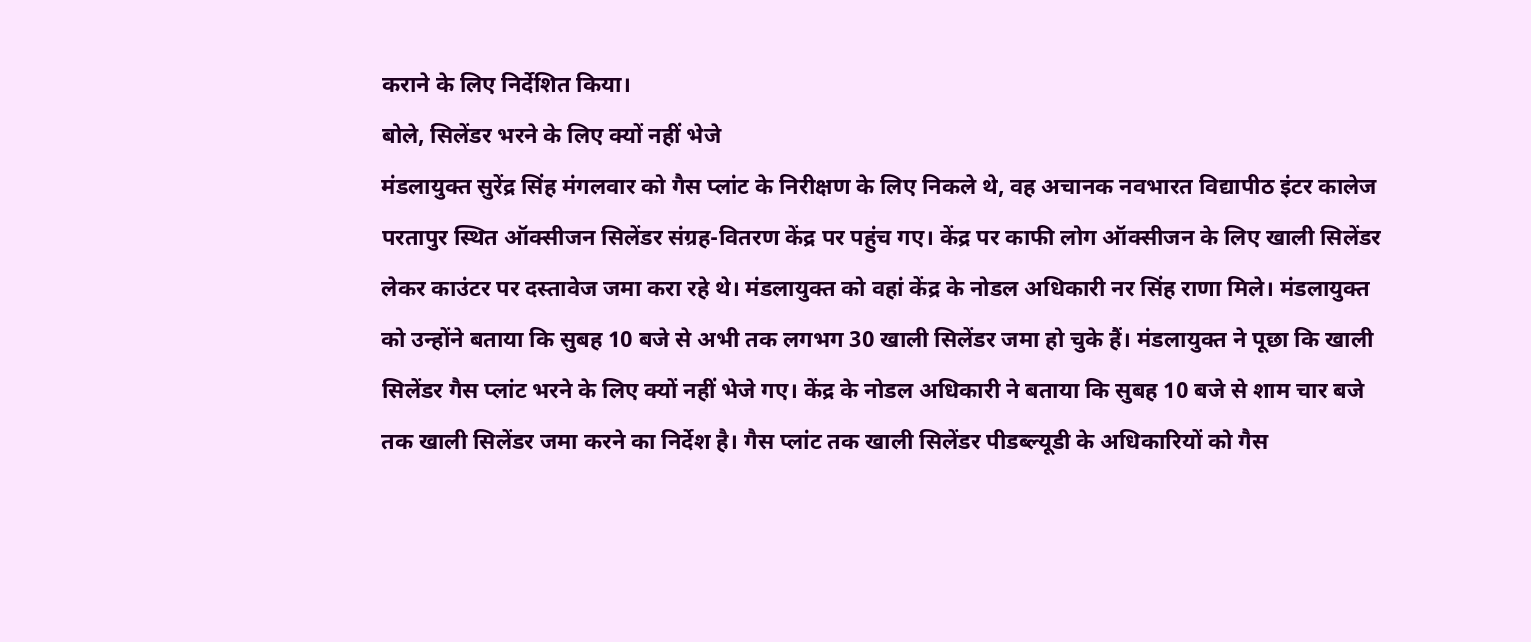कराने के लिए निर्देशित किया।
बोले, सिलेंडर भरने के लिए क्यों नहीं भेजे
मंडलायुक्त सुरेंद्र सिंह मंगलवार को गैस प्लांट के निरीक्षण के लिए निकले थे, वह अचानक नवभारत विद्यापीठ इंटर कालेज परतापुर स्थित ऑक्सीजन सिलेंडर संग्रह-वितरण केंद्र पर पहुंच गए। केंद्र पर काफी लोग ऑक्सीजन के लिए खाली सिलेंडर लेकर काउंटर पर दस्तावेज जमा करा रहे थे। मंडलायुक्त को वहां केंद्र के नोडल अधिकारी नर सिंह राणा मिले। मंडलायुक्त को उन्होंने बताया कि सुबह 10 बजे से अभी तक लगभग 30 खाली सिलेंडर जमा हो चुके हैं। मंडलायुक्त ने पूछा कि खाली सिलेंडर गैस प्लांट भरने के लिए क्यों नहीं भेजे गए। केंद्र के नोडल अधिकारी ने बताया कि सुबह 10 बजे से शाम चार बजे तक खाली सिलेंडर जमा करने का निर्देश है। गैस प्लांट तक खाली सिलेंडर पीडब्ल्यूडी के अधिकारियों को गैस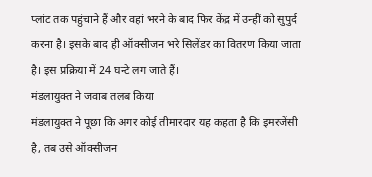प्लांट तक पहुंचाने हैं और वहां भरने के बाद फिर केंद्र में उन्हीं को सुपुर्द करना है। इसके बाद ही ऑक्सीजन भरे सिलेंडर का वितरण किया जाता है। इस प्रक्रिया में 24 घन्टे लग जाते हैं।
मंडलायुक्त ने जवाब तलब किया
मंडलायुक्त ने पूछा कि अगर कोई तीमारदार यह कहता है कि इमरजेंसी है, तब उसे ऑक्सीजन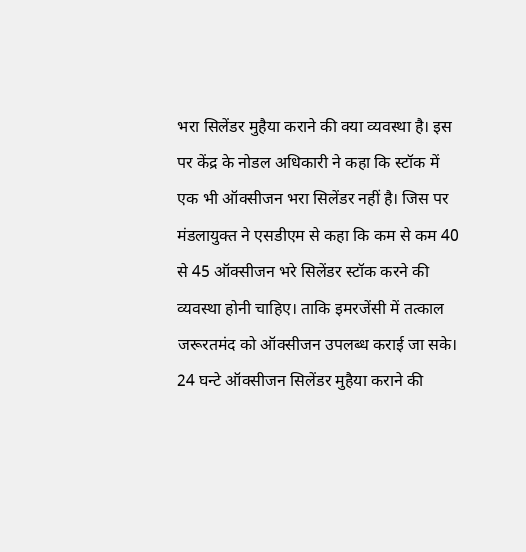भरा सिलेंडर मुहैया कराने की क्या व्यवस्था है। इस पर केंद्र के नोडल अधिकारी ने कहा कि स्टॉक में एक भी ऑक्सीजन भरा सिलेंडर नहीं है। जिस पर मंडलायुक्त ने एसडीएम से कहा कि कम से कम 40 से 45 ऑक्सीजन भरे सिलेंडर स्टॉक करने की व्यवस्था होनी चाहिए। ताकि इमरजेंसी में तत्काल जरूरतमंद को ऑक्सीजन उपलब्ध कराई जा सके। 24 घन्टे ऑक्सीजन सिलेंडर मुहैया कराने की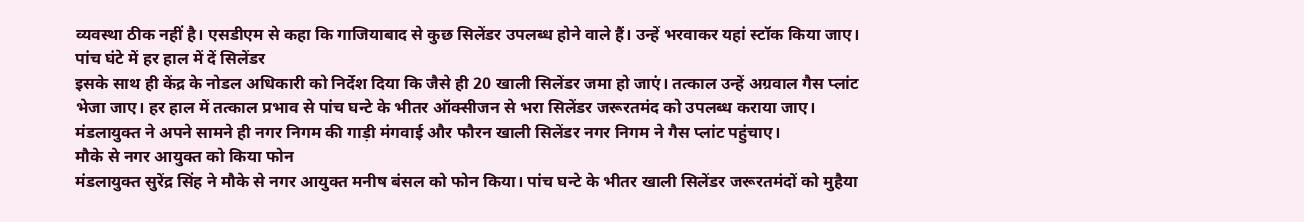व्यवस्था ठीक नहीं है। एसडीएम से कहा कि गाजियाबाद से कुछ सिलेंडर उपलब्ध होने वाले हैं। उन्हें भरवाकर यहां स्टॉक किया जाए।
पांच घंटे में हर हाल में दें सिलेंडर
इसके साथ ही केंद्र के नोडल अधिकारी को निर्देश दिया कि जैसे ही 20 खाली सिलेंडर जमा हो जाएं। तत्काल उन्हें अग्रवाल गैस प्लांट भेजा जाए। हर हाल में तत्काल प्रभाव से पांच घन्टे के भीतर ऑक्सीजन से भरा सिलेंडर जरूरतमंद को उपलब्ध कराया जाए। मंडलायुक्त ने अपने सामने ही नगर निगम की गाड़ी मंगवाई और फौरन खाली सिलेंडर नगर निगम ने गैस प्लांट पहुंचाए।
मौके से नगर आयुक्त को किया फोन
मंडलायुक्त सुरेंद्र सिंह ने मौके से नगर आयुक्त मनीष बंसल को फोन किया। पांच घन्टे के भीतर खाली सिलेंडर जरूरतमंदों को मुहैया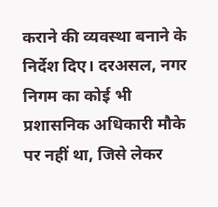कराने की व्यवस्था बनाने के निर्देश दिए। दरअसल, नगर निगम का कोई भी प्रशासनिक अधिकारी मौके पर नहीं था, जिसे लेकर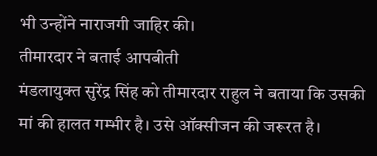भी उन्होंने नाराजगी जाहिर की।
तीमारदार ने बताई आपबीती
मंडलायुक्त सुरेंद्र सिंह को तीमारदार राहुल ने बताया कि उसकी मां की हालत गम्भीर है। उसे ऑक्सीजन की जरूरत है।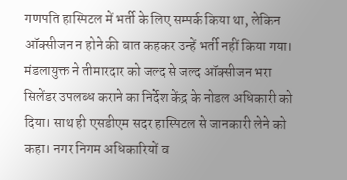गणपति हास्पिटल में भर्ती के लिए सम्पर्क किया था, लेकिन ऑक्सीजन न होने की बात कहकर उन्हें भर्ती नहीं किया गया। मंडलायुक्त ने तीमारदार को जल्द से जल्द ऑक्सीजन भरा सिलेंडर उपलब्ध कराने का निर्देश केंद्र के नोडल अधिकारी को दिया। साथ ही एसडीएम सदर हास्पिटल से जानकारी लेने को कहा। नगर निगम अधिकारियों व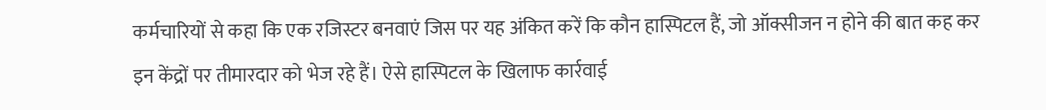कर्मचारियों से कहा कि एक रजिस्टर बनवाएं जिस पर यह अंकित करें कि कौन हास्पिटल हैं, जो ऑक्सीजन न होने की बात कह कर इन केंद्रों पर तीमारदार को भेज रहे हैं। ऐसे हास्पिटल के खिलाफ कार्रवाई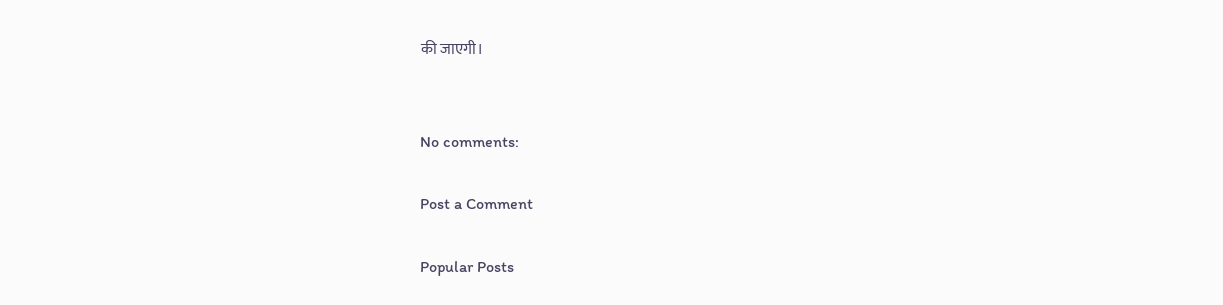की जाएगी।


No comments:

Post a Comment

Popular Posts